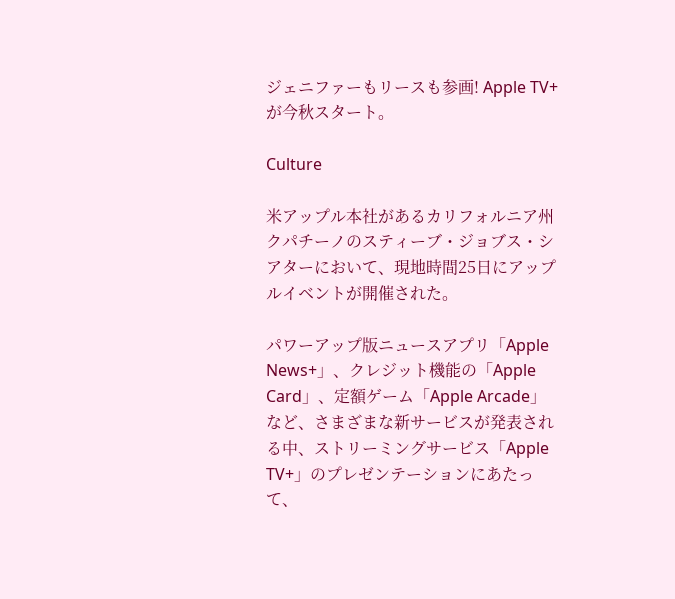ジェニファーもリースも参画! Apple TV+が今秋スタート。

Culture

米アップル本社があるカリフォルニア州クパチーノのスティーブ・ジョブス・シアターにおいて、現地時間25日にアップルイベントが開催された。

パワーアップ版ニュースアプリ「Apple News+」、クレジット機能の「Apple Card」、定額ゲーム「Apple Arcade」など、さまざまな新サービスが発表される中、ストリーミングサービス「Apple TV+」のプレゼンテーションにあたって、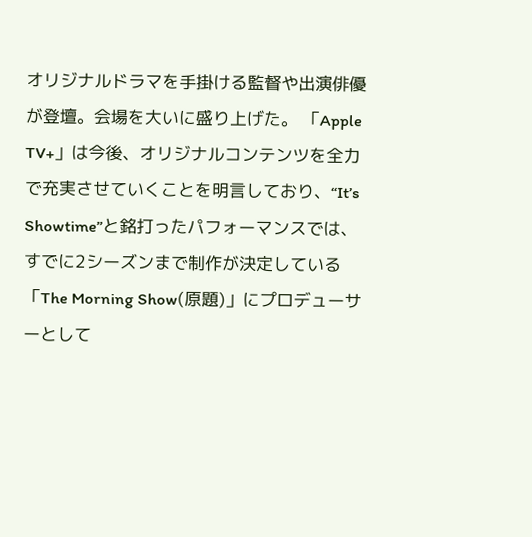オリジナルドラマを手掛ける監督や出演俳優が登壇。会場を大いに盛り上げた。 「Apple TV+」は今後、オリジナルコンテンツを全力で充実させていくことを明言しており、“It’s Showtime”と銘打ったパフォーマンスでは、すでに2シーズンまで制作が決定している「The Morning Show(原題)」にプロデューサーとして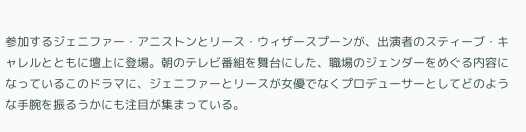参加するジェニファー・アニストンとリース・ウィザースプーンが、出演者のスティーブ・キャレルとともに壇上に登場。朝のテレビ番組を舞台にした、職場のジェンダーをめぐる内容になっているこのドラマに、ジェニファーとリースが女優でなくプロデューサーとしてどのような手腕を振るうかにも注目が集まっている。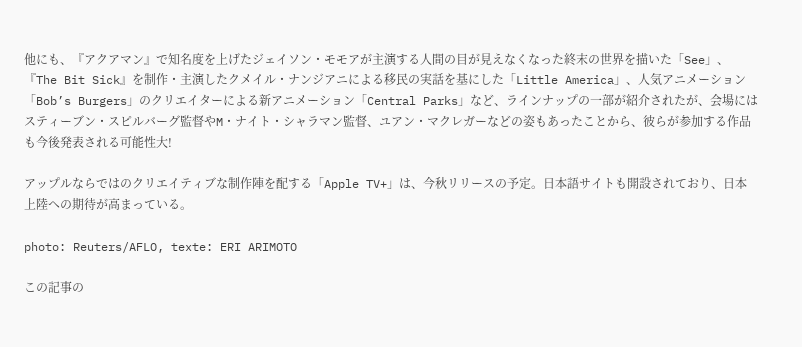他にも、『アクアマン』で知名度を上げたジェイソン・モモアが主演する人間の目が見えなくなった終末の世界を描いた「See」、『The Bit Sick』を制作・主演したクメイル・ナンジアニによる移民の実話を基にした「Little America」、人気アニメーション「Bob’s Burgers」のクリエイターによる新アニメーション「Central Parks」など、ラインナップの一部が紹介されたが、会場にはスティーブン・スピルバーグ監督やM・ナイト・シャラマン監督、ユアン・マクレガーなどの姿もあったことから、彼らが参加する作品も今後発表される可能性大!

アップルならではのクリエイティブな制作陣を配する「Apple TV+」は、今秋リリースの予定。日本語サイトも開設されており、日本上陸への期待が高まっている。

photo: Reuters/AFLO, texte: ERI ARIMOTO

この記事の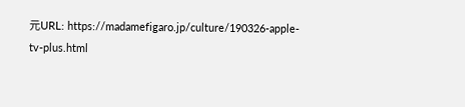元URL: https://madamefigaro.jp/culture/190326-apple-tv-plus.html